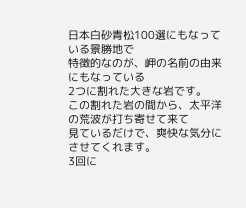日本白砂青松100選にもなっている景勝地で
特徴的なのが、岬の名前の由来にもなっている
2つに割れた大きな岩です。
この割れた岩の間から、太平洋の荒波が打ち寄せて来て
見ているだけで、爽快な気分にさせてくれます。
3回に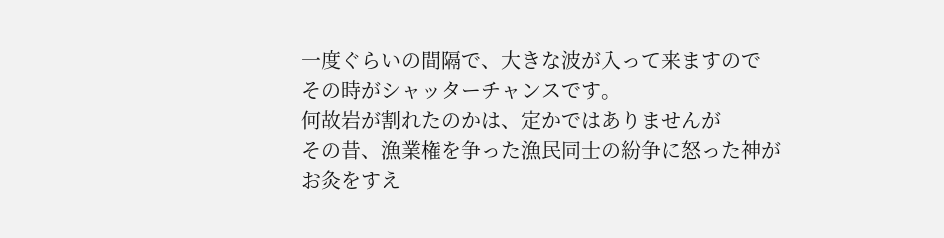一度ぐらいの間隔で、大きな波が入って来ますので
その時がシャッターチャンスです。
何故岩が割れたのかは、定かではありませんが
その昔、漁業権を争った漁民同士の紛争に怒った神が
お灸をすえ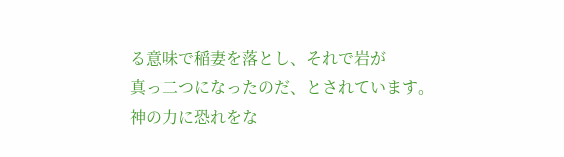る意味で稲妻を落とし、それで岩が
真っ二つになったのだ、とされています。
神の力に恐れをな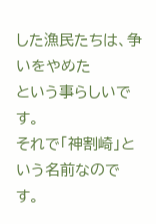した漁民たちは、争いをやめた
という事らしいです。
それで「神割崎」という名前なのです。